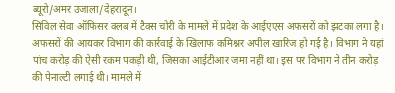ब्यूरो/अमर उजाला/देहरादून।
सिविल सेवा ऑफिसर क्लब में टैक्स चोरी के मामले में प्रदेश के आईएएस अफसरों को झटका लगा है। अफसरों की आयकर विभाग की कार्रवाई के खिलाफ कमिश्नर अपील खारिज हो गई है। विभाग ने यहां पांच करोड़ की ऐसी रकम पकड़ी थी, जिसका आईटीआर जमा नहीं था। इस पर विभाग ने तीन करोड़ की पेनाल्टी लगाई थी। मामले में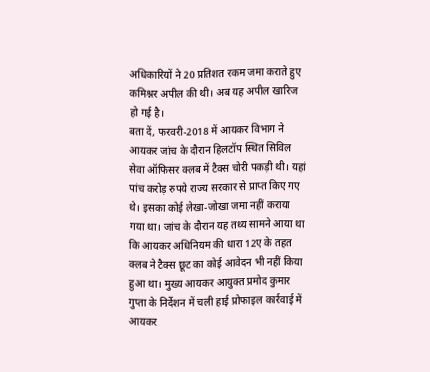अधिकारियों ने 20 प्रतिशत रकम जमा कराते हुए कमिश्नर अपील की थी। अब यह अपील खारिज हो गई है।
बता दें, फरवरी-2018 में आयकर विभाग ने आयकर जांच के दौरान हिलटॉप स्थित सिविल सेवा ऑफिसर क्लब में टैक्स चोरी पकड़ी थी। यहां पांच करोड़ रुपये राज्य सरकार से प्राप्त किए गए थे। इसका कोई लेखा-जोखा जमा नहीं कराया गया था। जांच के दौरान यह तथ्य सामने आया था कि आयकर अधिनियम की धारा 12ए के तहत क्लब ने टैक्स छूट का कोई आवेदन भी नहीं किया हुआ था। मुख्य आयकर आयुक्त प्रमोद कुमार गुप्ता के निर्देशन में चली हाई प्रोफाइल कार्रवाई में आयकर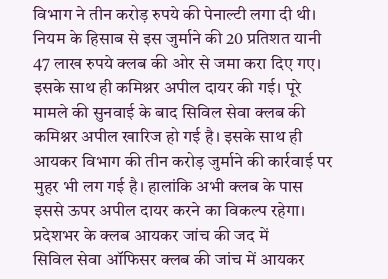विभाग ने तीन करोड़ रुपये की पेनाल्टी लगा दी थी। नियम के हिसाब से इस जुर्माने की 20 प्रतिशत यानी 47 लाख रुपये क्लब की ओर से जमा करा दिए गए। इसके साथ ही कमिश्नर अपील दायर की गई। पूरे मामले की सुनवाई के बाद सिविल सेवा क्लब की कमिश्नर अपील खारिज हो गई है। इसके साथ ही आयकर विभाग की तीन करोड़ जुर्माने की कार्रवाई पर मुहर भी लग गई है। हालांकि अभी क्लब के पास इससे ऊपर अपील दायर करने का विकल्प रहेगा।
प्रदेशभर के क्लब आयकर जांच की जद में
सिविल सेवा ऑफिसर क्लब की जांच में आयकर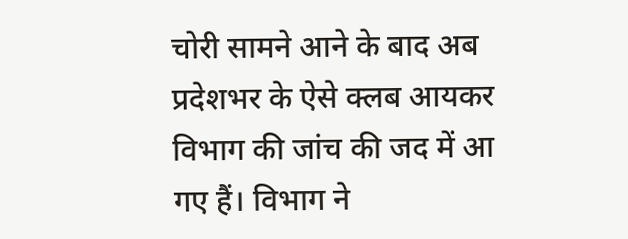चोरी सामने आने के बाद अब प्रदेशभर के ऐसे क्लब आयकर विभाग की जांच की जद में आ गए हैं। विभाग ने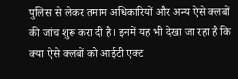पुलिस से लेकर तमाम अधिकारियों और अन्य ऐसे क्लबों की जांच शुरू करा दी है। इनमें यह भी देखा जा रहा है कि क्या ऐसे क्लबों को आईटी एक्ट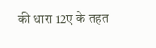की धारा 12ए के तहत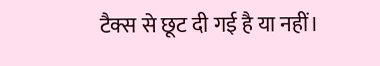टैक्स से छूट दी गई है या नहीं।